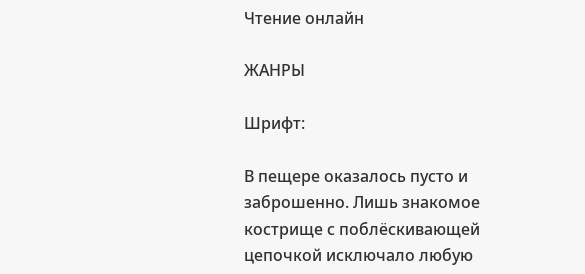Чтение онлайн

ЖАНРЫ

Шрифт:

В пещере оказалось пусто и заброшенно. Лишь знакомое кострище с поблёскивающей цепочкой исключало любую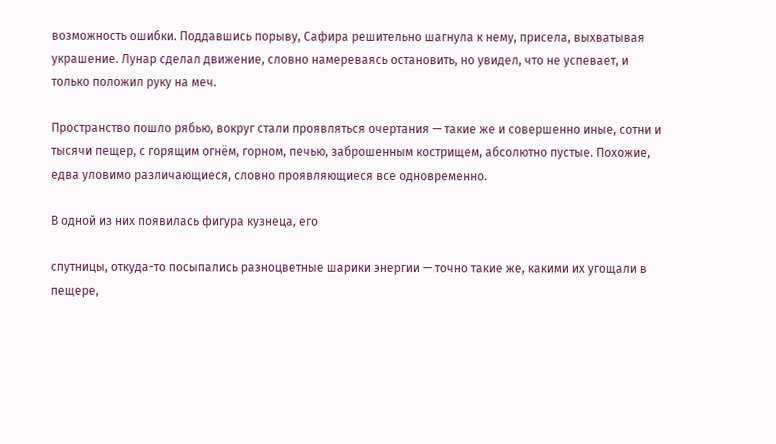возможность ошибки. Поддавшись порыву, Сафира решительно шагнула к нему, присела, выхватывая украшение. Лунар сделал движение, словно намереваясь остановить, но увидел, что не успевает, и только положил руку на меч.

Пространство пошло рябью, вокруг стали проявляться очертания — такие же и совершенно иные, сотни и тысячи пещер, с горящим огнём, горном, печью, заброшенным кострищем, абсолютно пустые. Похожие, едва уловимо различающиеся, словно проявляющиеся все одновременно.

В одной из них появилась фигура кузнеца, его

спутницы, откуда-то посыпались разноцветные шарики энергии — точно такие же, какими их угощали в пещере,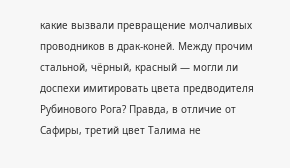какие вызвали превращение молчаливых проводников в драк-коней. Между прочим стальной, чёрный, красный — могли ли доспехи имитировать цвета предводителя Рубинового Рога? Правда, в отличие от Сафиры, третий цвет Талима не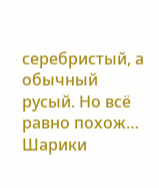серебристый, а обычный русый. Но всё равно похож… Шарики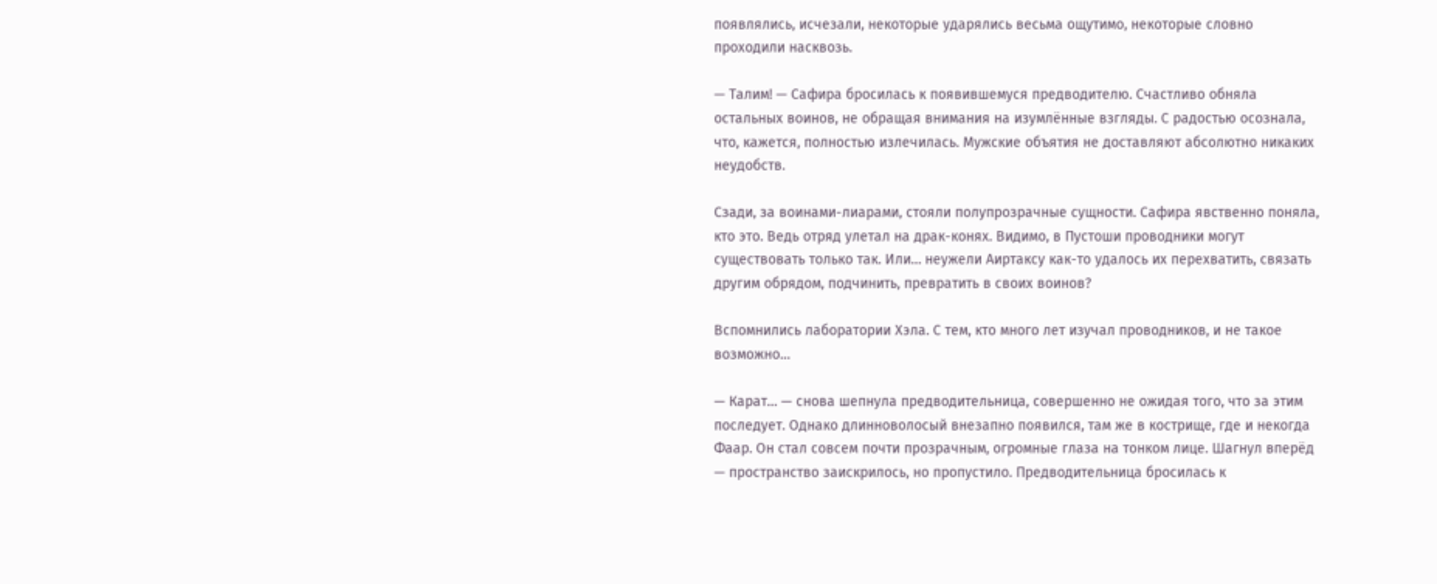появлялись, исчезали, некоторые ударялись весьма ощутимо, некоторые словно проходили насквозь.

— Талим! — Сафира бросилась к появившемуся предводителю. Счастливо обняла остальных воинов, не обращая внимания на изумлённые взгляды. С радостью осознала, что, кажется, полностью излечилась. Мужские объятия не доставляют абсолютно никаких неудобств.

Сзади, за воинами-лиарами, стояли полупрозрачные сущности. Сафира явственно поняла, кто это. Ведь отряд улетал на драк-конях. Видимо, в Пустоши проводники могут существовать только так. Или… неужели Аиртаксу как-то удалось их перехватить, связать другим обрядом, подчинить, превратить в своих воинов?

Вспомнились лаборатории Хэла. С тем, кто много лет изучал проводников, и не такое возможно…

— Карат… — снова шепнула предводительница, совершенно не ожидая того, что за этим последует. Однако длинноволосый внезапно появился, там же в кострище, где и некогда Фаар. Он стал совсем почти прозрачным, огромные глаза на тонком лице. Шагнул вперёд — пространство заискрилось, но пропустило. Предводительница бросилась к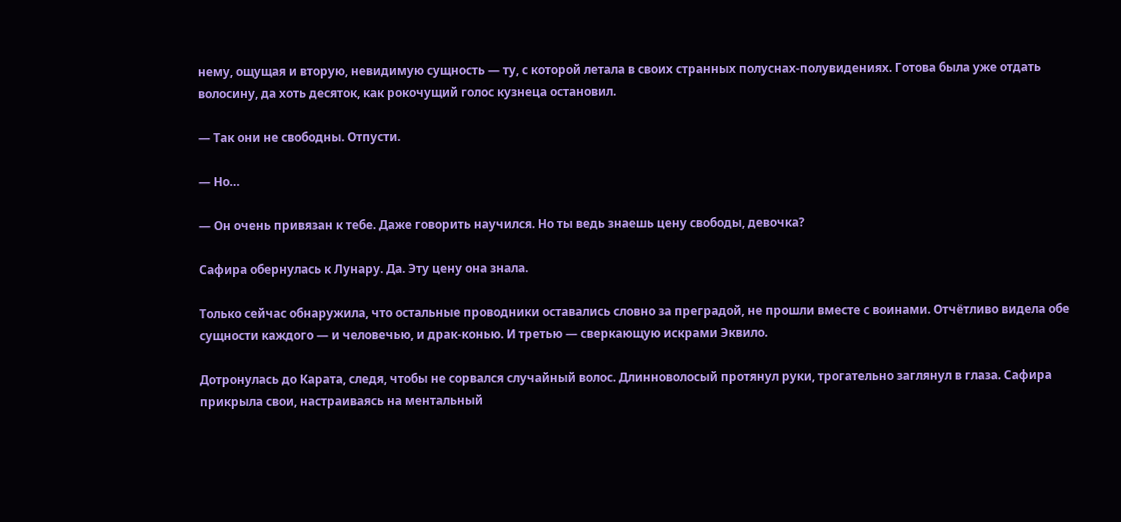нему, ощущая и вторую, невидимую сущность — ту, с которой летала в своих странных полуснах-полувидениях. Готова была уже отдать волосину, да хоть десяток, как рокочущий голос кузнеца остановил.

— Так они не свободны. Отпусти.

— Но…

— Он очень привязан к тебе. Даже говорить научился. Но ты ведь знаешь цену свободы, девочка?

Сафира обернулась к Лунару. Да. Эту цену она знала.

Только сейчас обнаружила, что остальные проводники оставались словно за преградой, не прошли вместе с воинами. Отчётливо видела обе сущности каждого — и человечью, и драк-конью. И третью — сверкающую искрами Эквило.

Дотронулась до Карата, следя, чтобы не сорвался случайный волос. Длинноволосый протянул руки, трогательно заглянул в глаза. Сафира прикрыла свои, настраиваясь на ментальный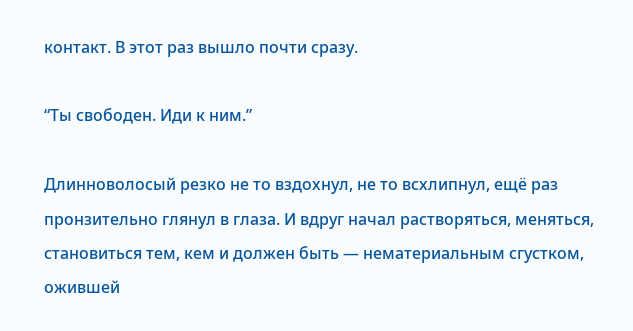контакт. В этот раз вышло почти сразу.

“Ты свободен. Иди к ним.”

Длинноволосый резко не то вздохнул, не то всхлипнул, ещё раз пронзительно глянул в глаза. И вдруг начал растворяться, меняться, становиться тем, кем и должен быть — нематериальным сгустком, ожившей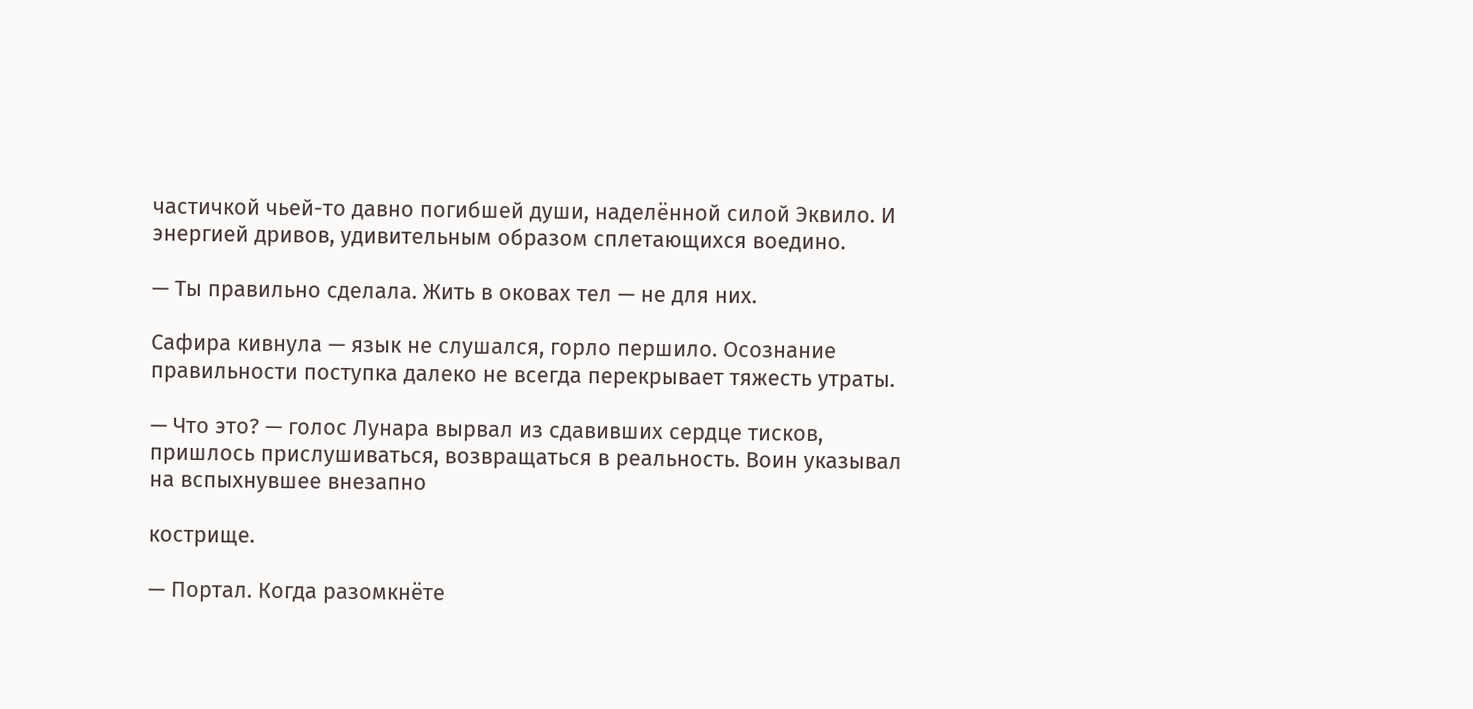частичкой чьей-то давно погибшей души, наделённой силой Эквило. И энергией дривов, удивительным образом сплетающихся воедино.

— Ты правильно сделала. Жить в оковах тел — не для них.

Сафира кивнула — язык не слушался, горло першило. Осознание правильности поступка далеко не всегда перекрывает тяжесть утраты.

— Что это? — голос Лунара вырвал из сдавивших сердце тисков, пришлось прислушиваться, возвращаться в реальность. Воин указывал на вспыхнувшее внезапно

кострище.

— Портал. Когда разомкнёте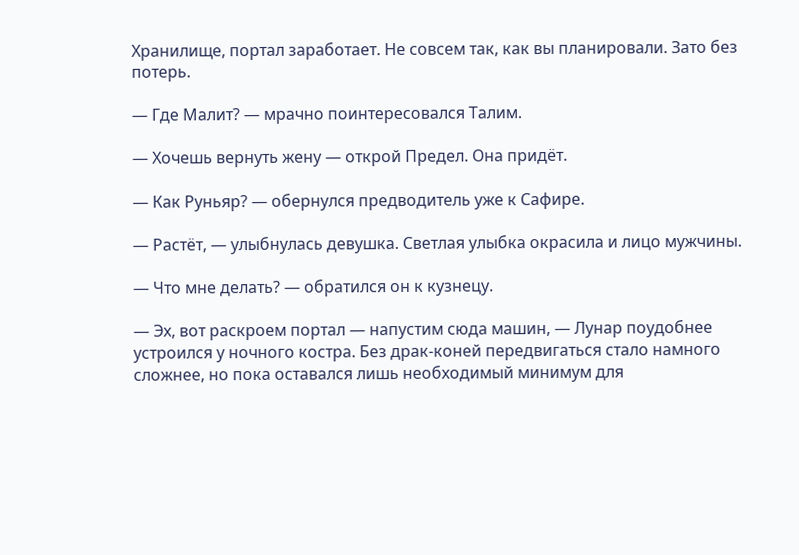Хранилище, портал заработает. Не совсем так, как вы планировали. Зато без потерь.

— Где Малит? — мрачно поинтересовался Талим.

— Хочешь вернуть жену — открой Предел. Она придёт.

— Как Руньяр? — обернулся предводитель уже к Сафире.

— Растёт, — улыбнулась девушка. Светлая улыбка окрасила и лицо мужчины.

— Что мне делать? — обратился он к кузнецу.

— Эх, вот раскроем портал — напустим сюда машин, — Лунар поудобнее устроился у ночного костра. Без драк-коней передвигаться стало намного сложнее, но пока оставался лишь необходимый минимум для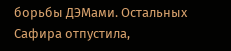борьбы ДЭМами. Остальных Сафира отпустила,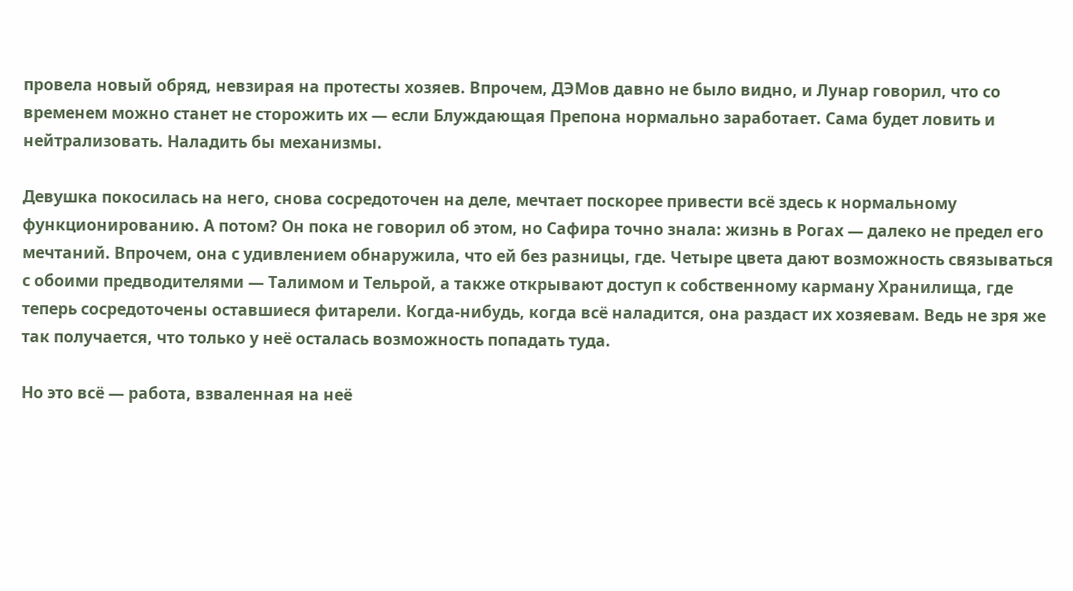провела новый обряд, невзирая на протесты хозяев. Впрочем, ДЭМов давно не было видно, и Лунар говорил, что со временем можно станет не сторожить их — если Блуждающая Препона нормально заработает. Сама будет ловить и нейтрализовать. Наладить бы механизмы.

Девушка покосилась на него, снова сосредоточен на деле, мечтает поскорее привести всё здесь к нормальному функционированию. А потом? Он пока не говорил об этом, но Сафира точно знала: жизнь в Рогах — далеко не предел его мечтаний. Впрочем, она с удивлением обнаружила, что ей без разницы, где. Четыре цвета дают возможность связываться с обоими предводителями — Талимом и Тельрой, а также открывают доступ к собственному карману Хранилища, где теперь сосредоточены оставшиеся фитарели. Когда-нибудь, когда всё наладится, она раздаст их хозяевам. Ведь не зря же так получается, что только у неё осталась возможность попадать туда.

Но это всё — работа, взваленная на неё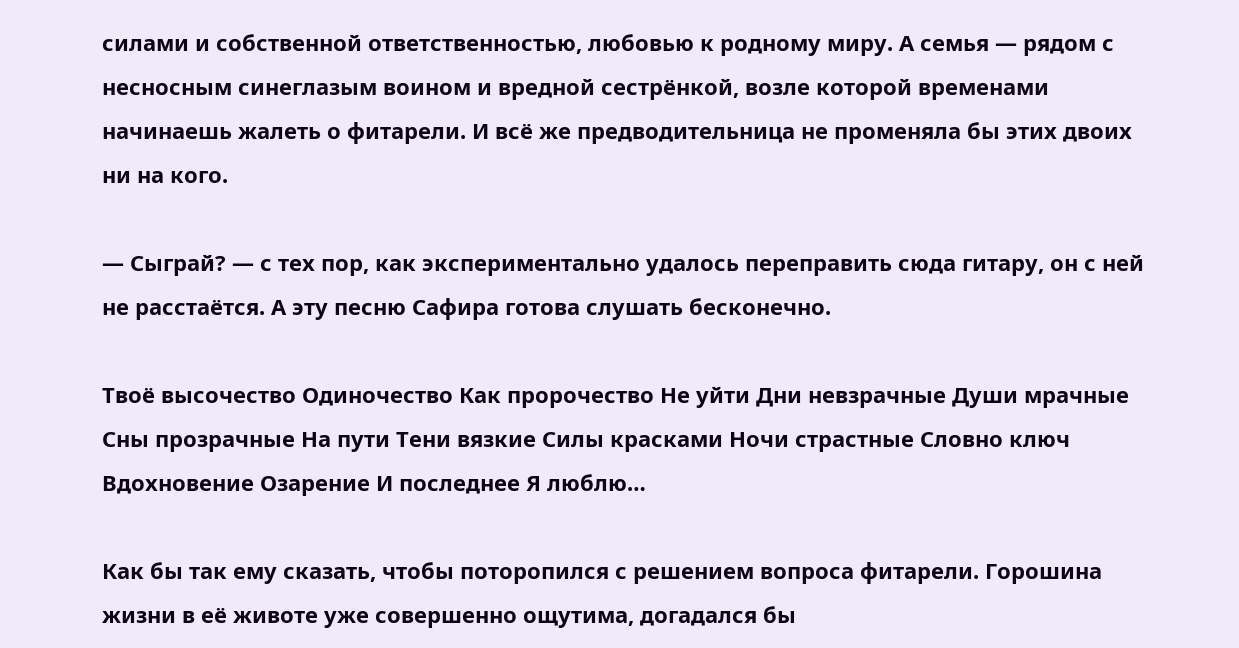силами и собственной ответственностью, любовью к родному миру. А семья — рядом с несносным синеглазым воином и вредной сестрёнкой, возле которой временами начинаешь жалеть о фитарели. И всё же предводительница не променяла бы этих двоих ни на кого.

— Сыграй? — с тех пор, как экспериментально удалось переправить сюда гитару, он с ней не расстаётся. А эту песню Сафира готова слушать бесконечно.

Твоё высочество Одиночество Как пророчество Не уйти Дни невзрачные Души мрачные Сны прозрачные На пути Тени вязкие Силы красками Ночи страстные Словно ключ Вдохновение Озарение И последнее Я люблю…

Как бы так ему сказать, чтобы поторопился с решением вопроса фитарели. Горошина жизни в её животе уже совершенно ощутима, догадался бы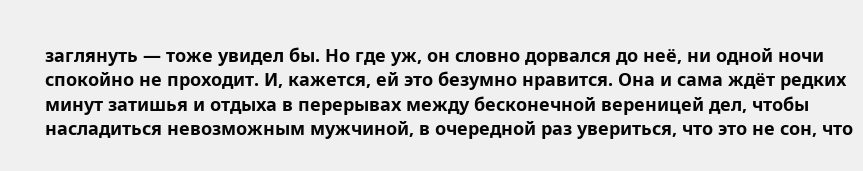заглянуть — тоже увидел бы. Но где уж, он словно дорвался до неё, ни одной ночи спокойно не проходит. И, кажется, ей это безумно нравится. Она и сама ждёт редких минут затишья и отдыха в перерывах между бесконечной вереницей дел, чтобы насладиться невозможным мужчиной, в очередной раз увериться, что это не сон, что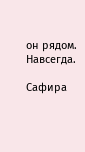он рядом. Навсегда.

Сафира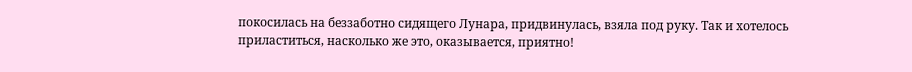покосилась на беззаботно сидящего Лунара, придвинулась, взяла под руку. Так и хотелось приластиться, насколько же это, оказывается, приятно!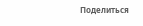Поделиться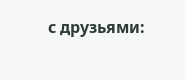с друзьями: